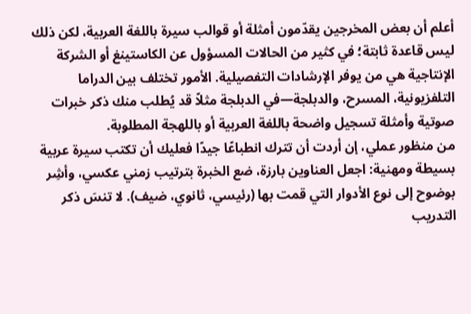أعلم أن بعض المخرجين يقدّمون أمثلة أو قوالب سيرة باللغة العربية، لكن ذلك ليس قاعدة ثابتة؛ في كثير من الحالات المسؤول عن الكاستينغ أو الشركة الإنتاجية هي من يوفر الإرشادات التفصيلية. الأمور تختلف بين الدراما التلفزيونية، المسرح، والدبلجة—في الدبلجة مثلاً قد يُطلب منك ذكر خبرات صوتية وأمثلة تسجيل واضحة باللغة العربية أو باللهجة المطلوبة.
من منظور عملي، إن أردت أن تترك انطباعًا جيدًا فعليك أن تكتب سيرة عربية بسيطة ومهنية: اجعل العناوين بارزة، ضع الخبرة بترتيب زمني عكسي، وأشِر بوضوح إلى نوع الأدوار التي قمت بها (رئيسي، ثانوي، ضيف). لا تنسَ ذكر التدريب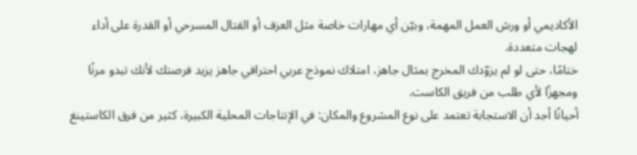الأكاديمي أو ورش العمل المهمة، وبيّن أي مهارات خاصة مثل العزف أو القتال المسرحي أو القدرة على أداء لهجات متعددة.
ختامًا، حتى لو لم يزوّدك المخرج بمثال جاهز، امتلاك نموذج عربي احترافي جاهز يزيد فرصتك لأنك تبدو مرنًا ومجهزًا لأي طلب من فريق الكاست.
أحيانًا أجد أن الاستجابة تعتمد على نوع المشروع والمكان: في الإنتاجات المحلية الكبيرة، كثير من فرق الكاستينغ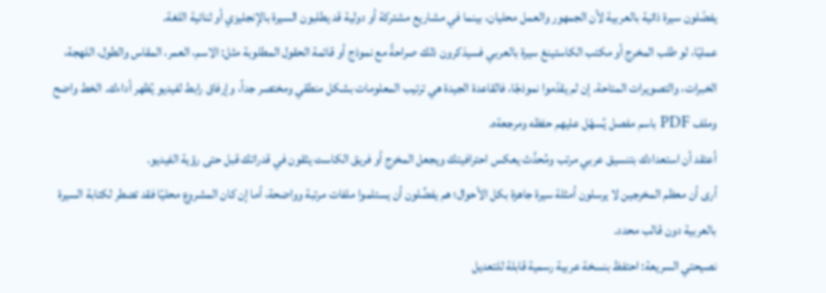يفضّلون سيرة ذاتية بالعربية لأن الجمهور والعمل محليان، بينما في مشاريع مشتركة أو دولية قد يطلبون السيرة بالإنجليزي أو ثنائية اللغة.
عمليًا، لو طلب المخرج أو مكتب الكاستينغ سيرة بالعربي فسيذكرون ذلك صراحةً مع نموذج أو قائمة الحقول المطلوبة مثل: الاسم، العمر، المقاس والطول، اللهجة، الخبرات، والتصويرات المتاحة. إن لم يقدّموا نموذجًا، فالقاعدة الجيدة هي ترتيب المعلومات بشكل منطقي ومختصر جداً، وإرفاق رابط لفيديو يُظهر أداءك. الخط واضح وملف PDF باسم مفصل يُسهّل عليهم حفظه ومرجعةه.
أعتقد أن استعدادك بتنسيق عربي مرتب ومُحدَّث يعكس احترافيتك ويجعل المخرج أو فريق الكاست يثقون في قدراتك قبل حتى رؤية الفيديو.
أرى أن معظم المخرجين لا يرسلون أمثلة سيرة جاهزة بكل الأحوال؛ هم يفضِّلون أن يستلموا ملفات مرتبة وواضحة، أما إن كان المشروع محليًا فقد تضطر لكتابة السيرة بالعربية دون قالب محدد.
نصيحتي السريعة: احتفظ بنسخة عربية رسمية قابلة للتعديل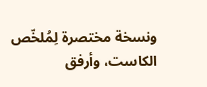ونسخة مختصرة لِمُلخّص الكاست، وأرفق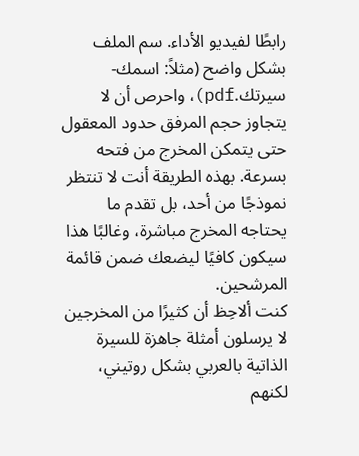رابطًا لفيديو الأداء. سم الملف بشكل واضح (مثلاً: اسمك-سيرتك.pdf)، واحرص أن لا يتجاوز حجم المرفق حدود المعقول حتى يتمكن المخرج من فتحه بسرعة. بهذه الطريقة أنت لا تنتظر نموذجًا من أحد، بل تقدم ما يحتاجه المخرج مباشرة، وغالبًا هذا سيكون كافيًا ليضعك ضمن قائمة المرشحين.
كنت ألاحِظ أن كثيرًا من المخرجين لا يرسلون أمثلة جاهزة للسيرة الذاتية بالعربي بشكل روتيني، لكنهم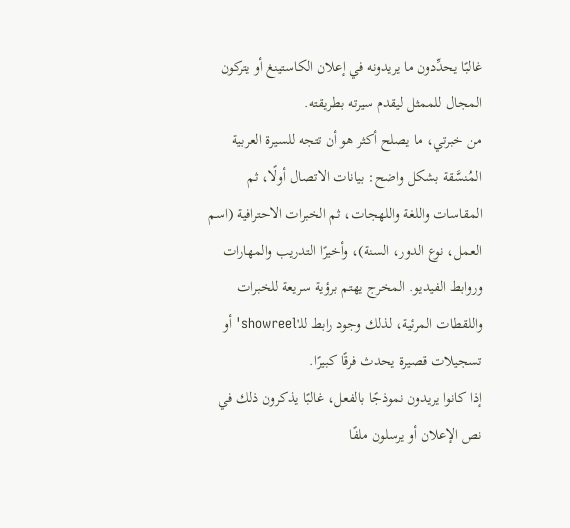غالبًا يحدِّدون ما يريدونه في إعلان الكاستينغ أو يتركون المجال للممثل ليقدم سيرته بطريقته.
من خبرتي، ما يصلح أكثر هو أن تتجه للسيرة العربية المُنسَّقة بشكل واضح: بيانات الاتصال أولًا، ثم المقاسات واللغة واللهجات، ثم الخبرات الاحترافية (اسم العمل، نوع الدور، السنة)، وأخيرًا التدريب والمهارات وروابط الفيديو. المخرج يهتم برؤية سريعة للخبرات واللقطات المرئية، لذلك وجود رابط للـ'showreel' أو تسجيلات قصيرة يحدث فرقًا كبيرًا.
إذا كانوا يريدون نموذجًا بالفعل، غالبًا يذكرون ذلك في نص الإعلان أو يرسلون ملفًا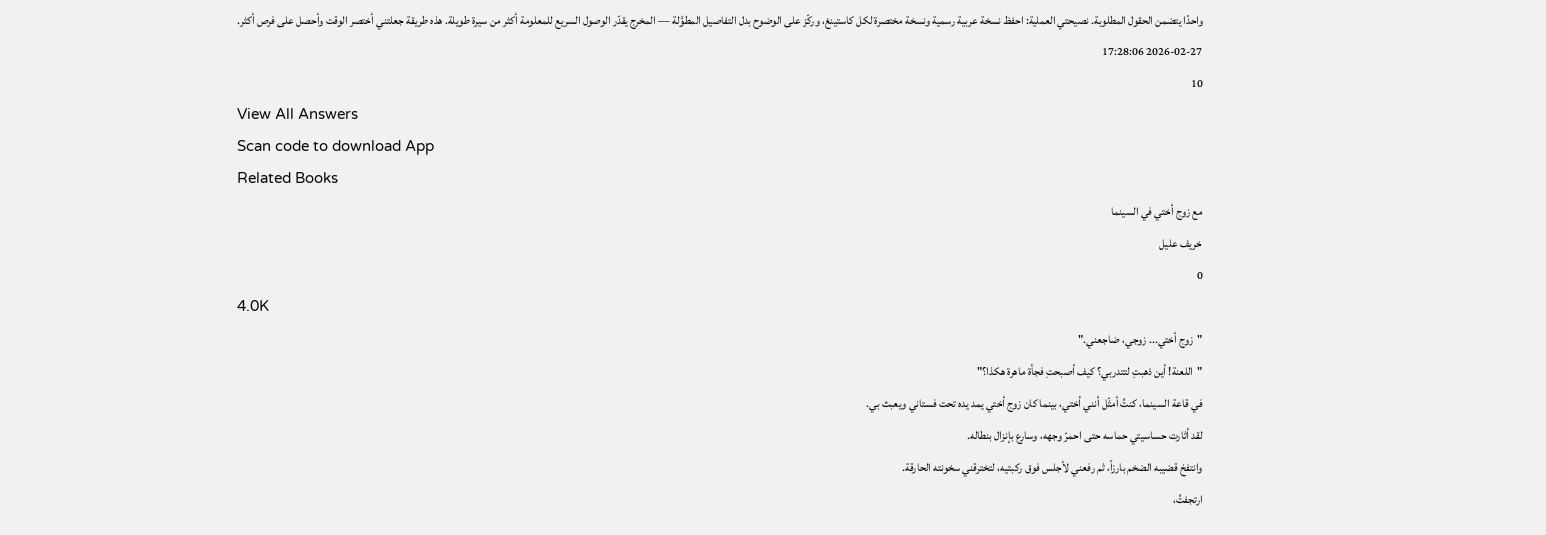واحدًا يتضمن الحقول المطلوبة. نصيحتي العملية: احفظ نسخة عربية رسمية ونسخة مختصرة لكل كاستينغ، وركّز على الوضوح بدل التفاصيل المطوَّلة — المخرج يقدّر الوصول السريع للمعلومة أكثر من سيرة طويلة. هذه طريقة جعلتني أختصر الوقت وأحصل على فرص أكثر.
2026-02-27 17:28:06
10
View All Answers
Scan code to download App
Related Books
مع زوج أختي في السينما
خريف عليل
0
4.0K
"زوج أختي... زوجي، ضاجعني."
"اللعنة! أين ذهبتِ لتتدربي؟ كيف أصبحتِ فجأة ماهرة هكذا؟"
في قاعة السينما، كنتُ أمثّل أنني أختي، بينما كان زوج أختي يمد يده تحت فستاني ويعبث بي.
لقد أثارت حساسيتي حماسه حتى احمرّ وجهه، وسارع بإنزال بنطاله.
وانتفخ قضيبه الضخم بارزاً، ثم رفعني لأجلس فوق ركبتيه، لتخترقني سخونته الحارقة.
ارتجفتُ،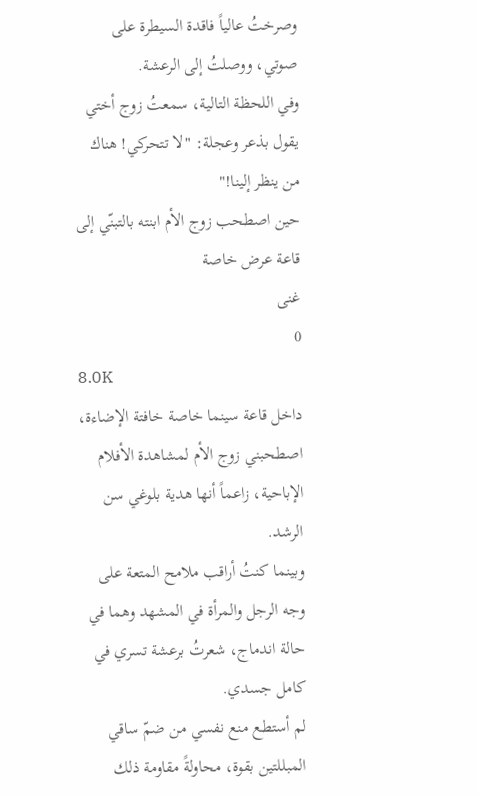وصرختُ عالياً فاقدة السيطرة على صوتي، ووصلتُ إلى الرعشة.
وفي اللحظة التالية، سمعتُ زوج أختي يقول بذعر وعجلة: "لا تتحركي! هناك من ينظر إلينا!"
حين اصطحب زوج الأم ابنته بالتبنّي إلى قاعة عرض خاصة
غنى
0
8.0K
داخل قاعة سينما خاصة خافتة الإضاءة، اصطحبني زوج الأم لمشاهدة الأفلام الإباحية، زاعماً أنها هدية بلوغي سن الرشد.
وبينما كنتُ أراقب ملامح المتعة على وجه الرجل والمرأة في المشهد وهما في حالة اندماج، شعرتُ برعشة تسري في كامل جسدي.
لم أستطع منع نفسي من ضمّ ساقي المبللتين بقوة، محاولةً مقاومة ذلك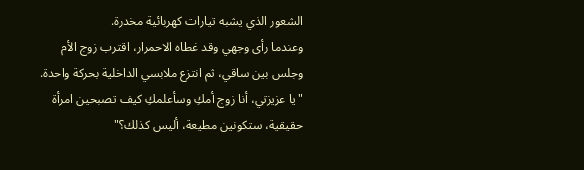الشعور الذي يشبه تيارات كهربائية مخدرة.
وعندما رأى وجهي وقد غطاه الاحمرار، اقترب زوج الأم وجلس بين ساقي، ثم انتزع ملابسي الداخلية بحركة واحدة.
"يا عزيزتي، أنا زوج أمكِ وسأعلمكِ كيف تصبحين امرأة حقيقية، ستكونين مطيعة، أليس كذلك؟"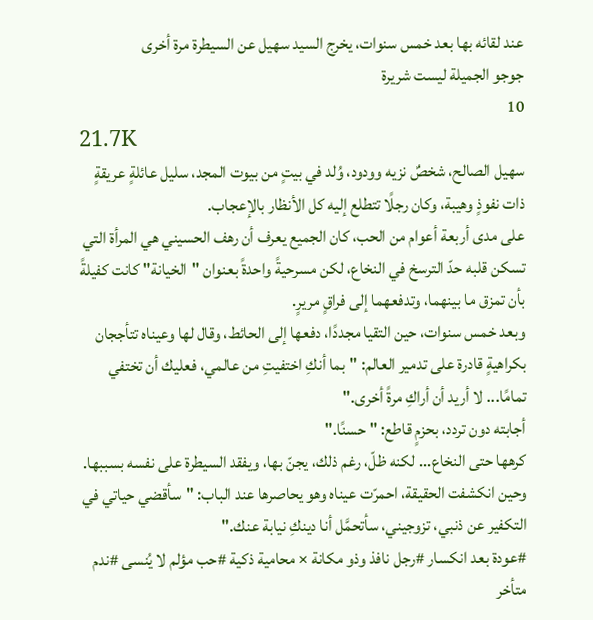عند لقائه بها بعد خمس سنوات، يخرج السيد سهيل عن السيطرة مرة أخرى
جوجو الجميلة ليست شريرة
10
21.7K
سهيل الصالح، شخصٌ نزيه وودود، وُلد في بيتٍ من بيوت المجد، سليل عائلةٍ عريقةٍ ذات نفوذٍ وهيبة، وكان رجلًا تتطلع إليه كل الأنظار بالإعجاب.
على مدى أربعة أعوام من الحب، كان الجميع يعرف أن رهف الحسيني هي المرأة التي تسكن قلبه حدّ الترسخ في النخاع، لكن مسرحيةً واحدةً بعنوان "الخيانة" كانت كفيلةً بأن تمزق ما بينهما، وتدفعهما إلى فراقٍ مريرٍ.
وبعد خمس سنوات، حين التقيا مجددًا، دفعها إلى الحائط، وقال لها وعيناه تتأججان بكراهيةٍ قادرة على تدمير العالم: "بما أنكِ اختفيتِ من عالمي، فعليك أن تختفي تمامًا... لا أريد أن أراكِ مرةً أخرى."
أجابته دون تردد، بحزمٍ قاطع: "حسنًا."
كرهها حتى النخاع... لكنه ظلّ، رغم ذلك، يجنّ بها، ويفقد السيطرة على نفسه بسببها.
وحين انكشفت الحقيقة، احمرّت عيناه وهو يحاصرها عند الباب: "سأقضي حياتي في التكفير عن ذنبي، تزوجيني، سأتحمَّل أنا دينكِ نيابة عنك."
#عودة بعد انكسار #رجل نافذ وذو مكانة × محامية ذكية #حب مؤلم لا يُنسى #ندم متأخر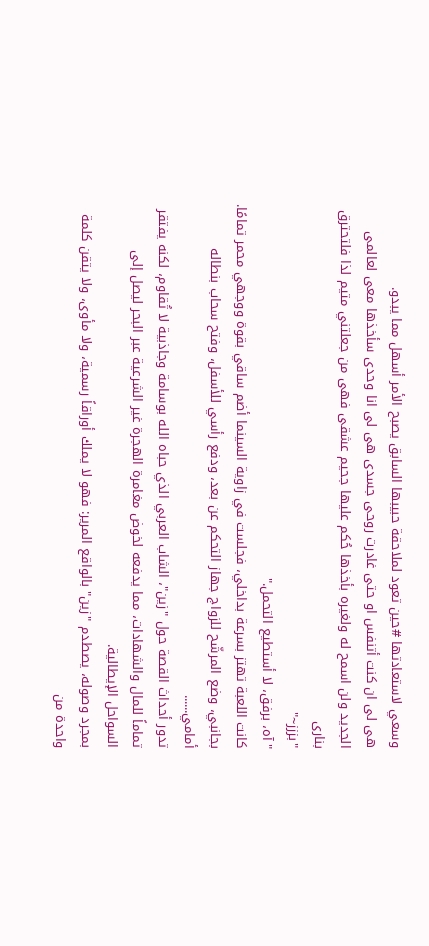وسعي لاستعادتها #حين تعود لملاحقة حبيبها السابق يصبح الأمر أسهل مما يبدو.
هى لى ان كنت أتنفس او حتى غادرت روحى جسدى هى لى انا وحدى سأخذها معى لعالمى الجديد ولن اسمح له ولغيره بأخذها حُكم عليها جحيم عشقى فهى من جعلتني متيم لذا فلتحترق بنارى
"بززز~"
"آه، برفق، لا أستطيع التحمل."
كانت اللعبة تهتز بسرعة بداخلي، فجلست في زاوية السينما أضم ساقي بقوة ووجهي محمر تمامًا.
بجانبي، وضع المرشّح للزواج جهاز التحكم عن بعد، ودفع رأسي للأسفل، وفتح سحاب بنطاله أمامي......
تدور أحداث القصة حول "زين"، الشاب العربي الذي حباه الله بوسامة وجاذبية لا تُقاوم، لكنه يفتقر تماماً للمال والشهادات، مما يدفعه لخوض مغامرة الهجرة غير الشرعية عبر البحر ليصل إلى السواحل الإيطالية.
بمجرد وصوله، يصطدم "زين" بالواقع المرير: فهو لا يملك أوراقاً رسمية، ولا مأوى، ولا يتقن كلمة واحدة من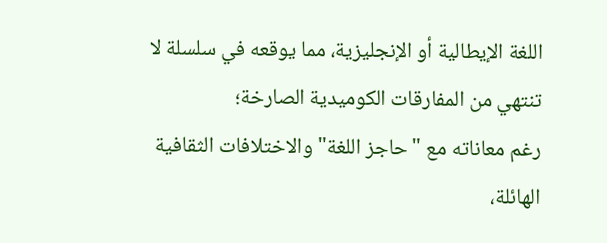اللغة الإيطالية أو الإنجليزية، مما يوقعه في سلسلة لا تنتهي من المفارقات الكوميدية الصارخة؛
رغم معاناته مع "حاجز اللغة" والاختلافات الثقافية الهائلة،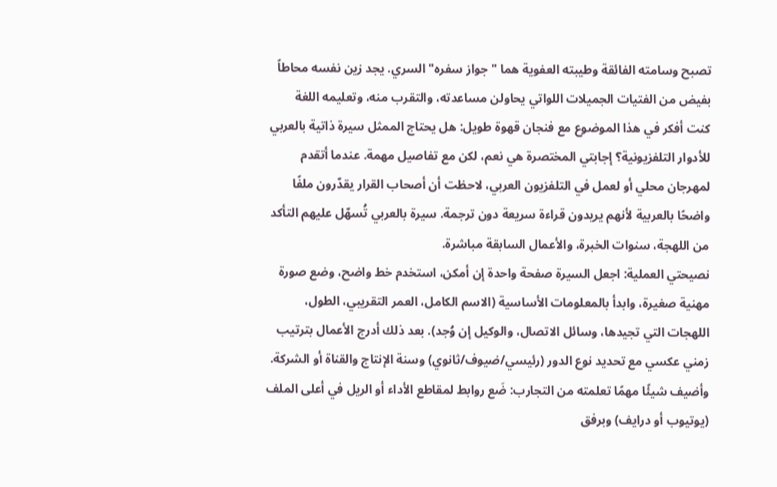تصبح وسامته الفائقة وطيبته العفوية هما "جواز سفره" السري. يجد زين نفسه محاطاً بفيض من الفتيات الجميلات اللواتي يحاولن مساعدته، والتقرب منه، وتعليمه اللغة
كنت أفكر في هذا الموضوع مع فنجان قهوة طويل: هل يحتاج الممثل سيرة ذاتية بالعربي للأدوار التلفزيونية؟ إجابتي المختصرة هي نعم، لكن مع تفاصيل مهمة. عندما أتقدم لمهرجان محلي أو لعمل في التلفزيون العربي، لاحظت أن أصحاب القرار يقدّرون ملفًا واضحًا بالعربية لأنهم يريدون قراءة سريعة دون ترجمة. سيرة بالعربي تُسهّل عليهم التأكد من اللهجة، سنوات الخبرة، والأعمال السابقة مباشرة.
نصيحتي العملية: اجعل السيرة صفحة واحدة إن أمكن، استخدم خط واضح، وضع صورة مهنية صغيرة، وابدأ بالمعلومات الأساسية (الاسم الكامل، العمر التقريبي، الطول، اللهجات التي تجيدها، وسائل الاتصال، والوكيل إن وُجد). بعد ذلك أدرج الأعمال بترتيب زمني عكسي مع تحديد نوع الدور (رئيسي/ضيوف/ثانوي) وسنة الإنتاج والقناة أو الشركة.
وأضيف شيئًا مهمًا تعلمته من التجارب: ضَع روابط لمقاطع الأداء أو الريل في أعلى الملف (يوتيوب أو درايف) وبرفق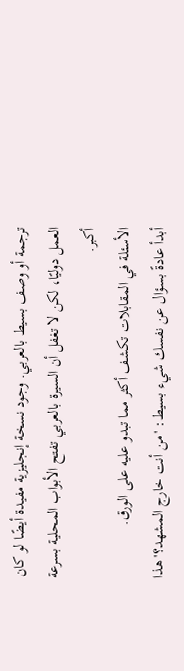ترجمة أو وصف بسيط بالعربي. وجود نسخة إنجليزية مفيدة أيضًا لو كان العمل دوليًا، لكن لا تغفل أن السيرة بالعربي تفتح الأبواب المحلية بسرعة أكبر.
الأسئلة في المقابلات تكشف أكثر مما تبدو عليه على الورق.
أبدأ عادةً بسؤال عن نفسك شيء بسيط: 'من أنت خارج المشهد؟' هذا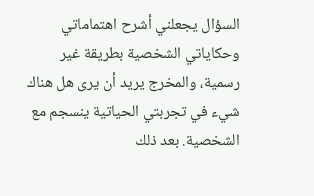السؤال يجعلني أشرح اهتماماتي وحكاياتي الشخصية بطريقة غير رسمية، والمخرج يريد أن يرى هل هناك شيء في تجربتي الحياتية ينسجم مع الشخصية. بعد ذلك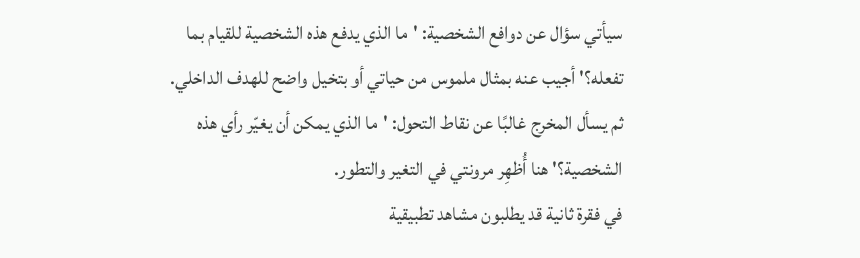سيأتي سؤال عن دوافع الشخصية: 'ما الذي يدفع هذه الشخصية للقيام بما تفعله؟' أجيب عنه بمثال ملموس من حياتي أو بتخيل واضح للهدف الداخلي. ثم يسأل المخرج غالبًا عن نقاط التحول: 'ما الذي يمكن أن يغيّر رأي هذه الشخصية؟' هنا أُظهِر مرونتي في التغير والتطور.
في فقرة ثانية قد يطلبون مشاهد تطبيقية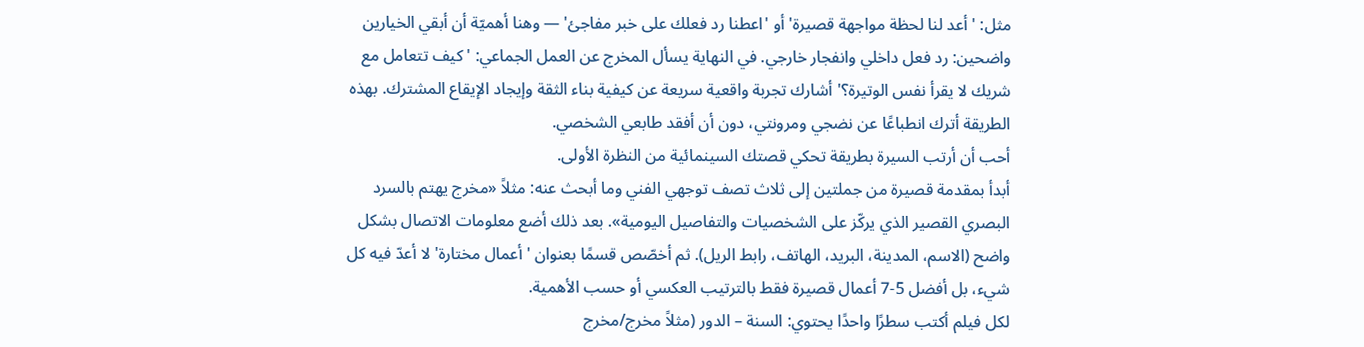مثل: 'أعد لنا لحظة مواجهة قصيرة' أو 'اعطنا رد فعلك على خبر مفاجئ' — وهنا أهميّة أن أبقي الخيارين واضحين: رد فعل داخلي وانفجار خارجي. في النهاية يسأل المخرج عن العمل الجماعي: 'كيف تتعامل مع شريك لا يقرأ نفس الوتيرة؟' أشارك تجربة واقعية سريعة عن كيفية بناء الثقة وإيجاد الإيقاع المشترك. بهذه الطريقة أترك انطباعًا عن نضجي ومرونتي، دون أن أفقد طابعي الشخصي.
أحب أن أرتب السيرة بطريقة تحكي قصتك السينمائية من النظرة الأولى.
أبدأ بمقدمة قصيرة من جملتين إلى ثلاث تصف توجهي الفني وما أبحث عنه: مثلاً «مخرج يهتم بالسرد البصري القصير الذي يركّز على الشخصيات والتفاصيل اليومية». بعد ذلك أضع معلومات الاتصال بشكل واضح (الاسم، المدينة، البريد، الهاتف، رابط الريل). ثم أخصّص قسمًا بعنوان 'أعمال مختارة' لا أعدّ فيه كل شيء، بل أفضل 5-7 أعمال قصيرة فقط بالترتيب العكسي أو حسب الأهمية.
لكل فيلم أكتب سطرًا واحدًا يحتوي: السنة – الدور (مثلاً مخرج/مخرج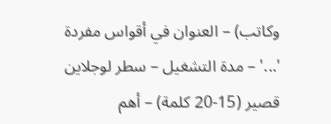وكاتب) – العنوان في أقواس مفردة '...' – مدة التشغيل – سطر لوجلاين قصير (15-20 كلمة) – أهم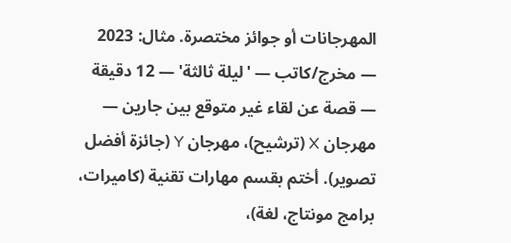المهرجانات أو جوائز مختصرة. مثال: 2023 — مخرج/كاتب — 'ليلة ثالثة' — 12 دقيقة — قصة عن لقاء غير متوقع بين جارين — مهرجان X (ترشيح)، مهرجان Y (جائزة أفضل تصوير). أختم بقسم مهارات تقنية (كاميرات، برامج مونتاج، لغة)،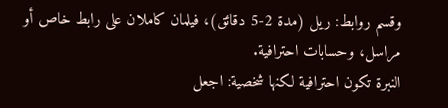وقسم روابط: ريل (مدة 2-5 دقائق)، فيلمان كاملان على رابط خاص أو مراسل، وحسابات احترافية.
النبرة تكون احترافية لكنها شخصية: اجعل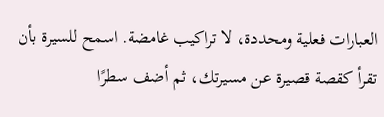العبارات فعلية ومحددة، لا تراكيب غامضة. اسمح للسيرة بأن تقرأ كقصة قصيرة عن مسيرتك، ثم أضف سطرًا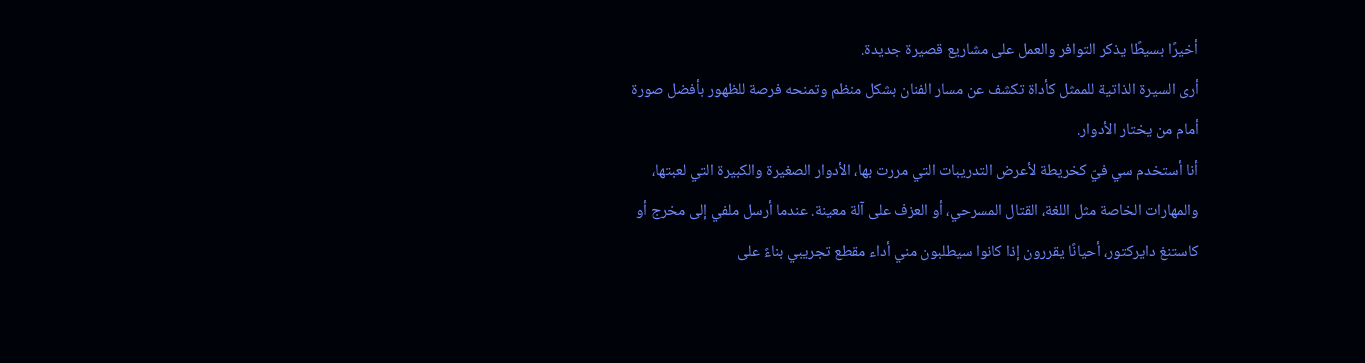أخيرًا بسيطًا يذكر التوافر والعمل على مشاريع قصيرة جديدة.
أرى السيرة الذاتية للممثل كأداة تكشف عن مسار الفنان بشكل منظم وتمنحه فرصة للظهور بأفضل صورة أمام من يختار الأدوار.
أنا أستخدم سي فيّ كخريطة لأعرض التدريبات التي مررت بها، الأدوار الصغيرة والكبيرة التي لعبتها، والمهارات الخاصة مثل اللغة، القتال المسرحي، أو العزف على آلة معينة. عندما أرسل ملفي إلى مخرج أو كاستنغ دايركتور، أحيانًا يقررون إذا كانوا سيطلبون مني أداء مقطع تجريبي بناءً على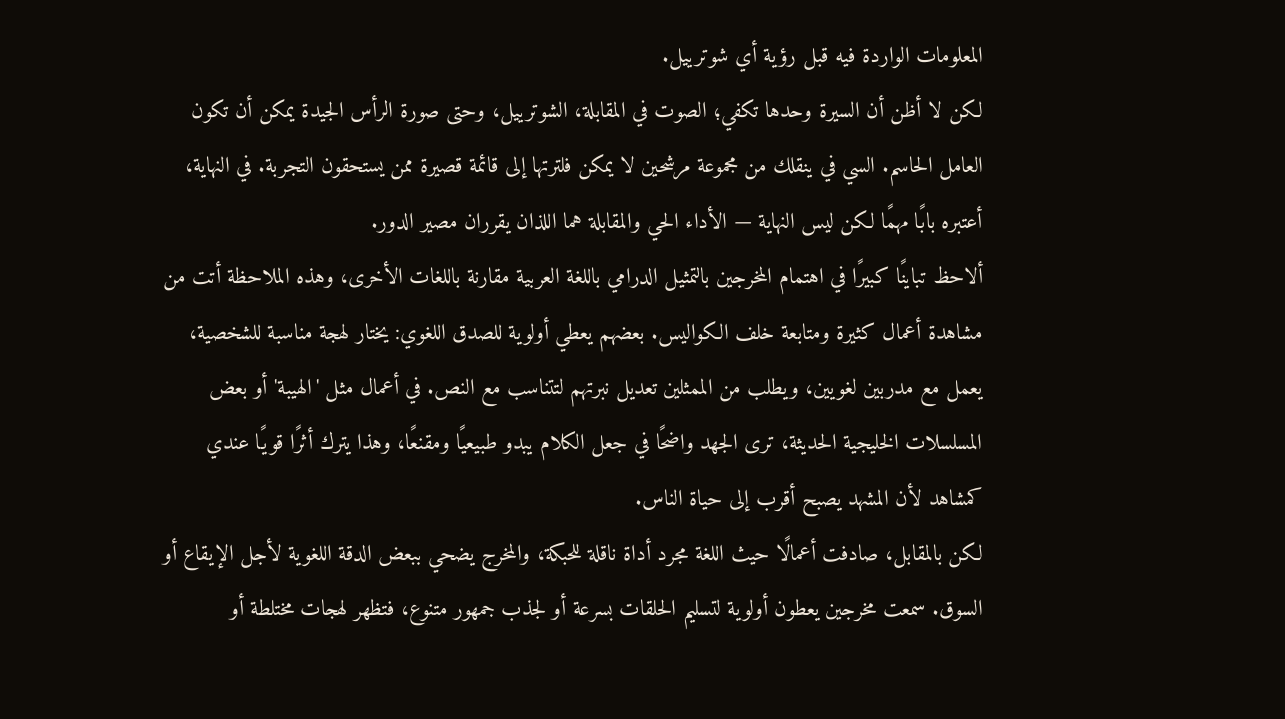المعلومات الواردة فيه قبل رؤية أي شوترييل.
لكن لا أظن أن السيرة وحدها تكفي؛ الصوت في المقابلة، الشوترييل، وحتى صورة الرأس الجيدة يمكن أن تكون العامل الحاسم. السي في ينقلك من مجموعة مرشحين لا يمكن فلترتها إلى قائمة قصيرة ممن يستحقون التجربة. في النهاية، أعتبره بابًا مهمًا لكن ليس النهاية — الأداء الحي والمقابلة هما اللذان يقرران مصير الدور.
ألاحظ تباينًا كبيرًا في اهتمام المخرجين بالتمثيل الدرامي باللغة العربية مقارنة باللغات الأخرى، وهذه الملاحظة أتت من مشاهدة أعمال كثيرة ومتابعة خلف الكواليس. بعضهم يعطي أولوية للصدق اللغوي: يختار لهجة مناسبة للشخصية، يعمل مع مدربين لغويين، ويطلب من الممثلين تعديل نبرتهم لتتناسب مع النص. في أعمال مثل 'الهيبة' أو بعض المسلسلات الخليجية الحديثة، ترى الجهد واضحًا في جعل الكلام يبدو طبيعيًا ومقنعًا، وهذا يترك أثرًا قويًا عندي كمشاهد لأن المشهد يصبح أقرب إلى حياة الناس.
لكن بالمقابل، صادفت أعمالًا حيث اللغة مجرد أداة ناقلة للحبكة، والمخرج يضحي ببعض الدقة اللغوية لأجل الإيقاع أو السوق. سمعت مخرجين يعطون أولوية لتسليم الحلقات بسرعة أو لجذب جمهور متنوع، فتظهر لهجات مختلطة أو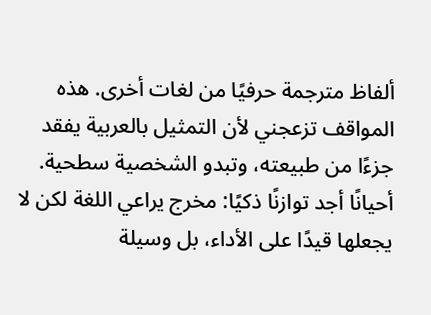ألفاظ مترجمة حرفيًا من لغات أخرى. هذه المواقف تزعجني لأن التمثيل بالعربية يفقد جزءًا من طبيعته، وتبدو الشخصية سطحية.
أحيانًا أجد توازنًا ذكيًا: مخرج يراعي اللغة لكن لا يجعلها قيدًا على الأداء، بل وسيلة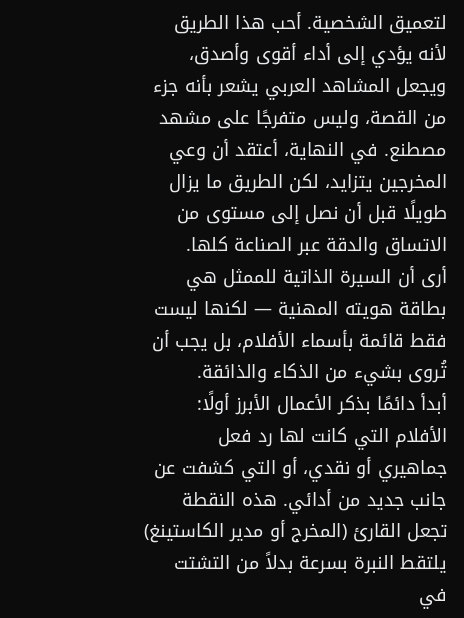لتعميق الشخصية. أحب هذا الطريق لأنه يؤدي إلى أداء أقوى وأصدق، ويجعل المشاهد العربي يشعر بأنه جزء من القصة، وليس متفرجًا على مشهد مصطنع. في النهاية، أعتقد أن وعي المخرجين يتزايد، لكن الطريق ما يزال طويلًا قبل أن نصل إلى مستوى من الاتساق والدقة عبر الصناعة كلها.
أرى أن السيرة الذاتية للممثل هي بطاقة هويته المهنية — لكنها ليست فقط قائمة بأسماء الأفلام، بل يجب أن تُروى بشيء من الذكاء والذائقة.
أبدأ دائمًا بذكر الأعمال الأبرز أولًا: الأفلام التي كانت لها رد فعل جماهيري أو نقدي، أو التي كشفت عن جانب جديد من أدائي. هذه النقطة تجعل القارئ (المخرج أو مدير الكاستينغ) يلتقط النبرة بسرعة بدلاً من التشتت في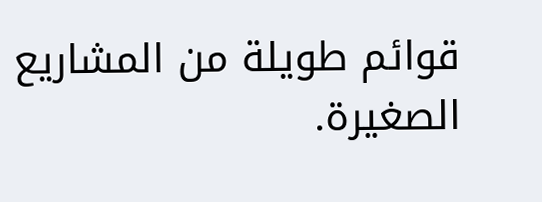قوائم طويلة من المشاريع الصغيرة.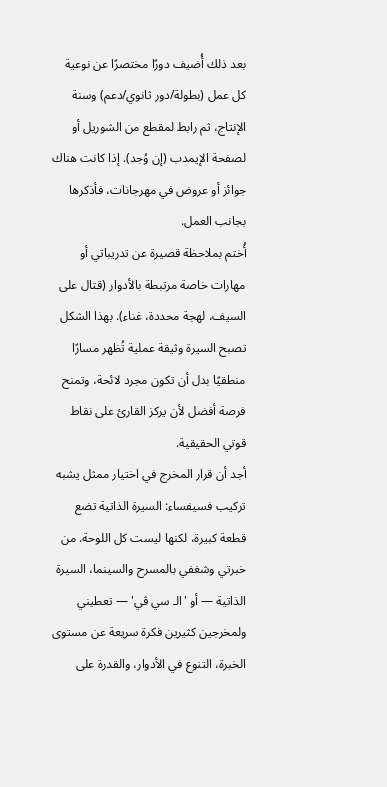بعد ذلك أُضيف دورًا مختصرًا عن نوعية كل عمل (بطولة/دور ثانوي/دعم) وسنة الإنتاج، ثم رابط لمقطع من الشوريل أو لصفحة الإيمدب (إن وُجد). إذا كانت هناك جوائز أو عروض في مهرجانات، فأذكرها بجانب العمل.
أُختم بملاحظة قصيرة عن تدريباتي أو مهارات خاصة مرتبطة بالأدوار (قتال على السيف، لهجة محددة، غناء). بهذا الشكل تصبح السيرة وثيقة عملية تُظهر مسارًا منطقيًا بدل أن تكون مجرد لائحة، وتمنح فرصة أفضل لأن يركز القارئ على نقاط قوتي الحقيقية.
أجد أن قرار المخرج في اختيار ممثل يشبه تركيب فسيفساء: السيرة الذاتية تضع قطعة كبيرة، لكنها ليست كل اللوحة. من خبرتي وشغفي بالمسرح والسينما، السيرة الذاتية — أو 'الـ سي ڤي' — تعطيني ولمخرجين كثيرين فكرة سريعة عن مستوى الخبرة، التنوع في الأدوار، والقدرة على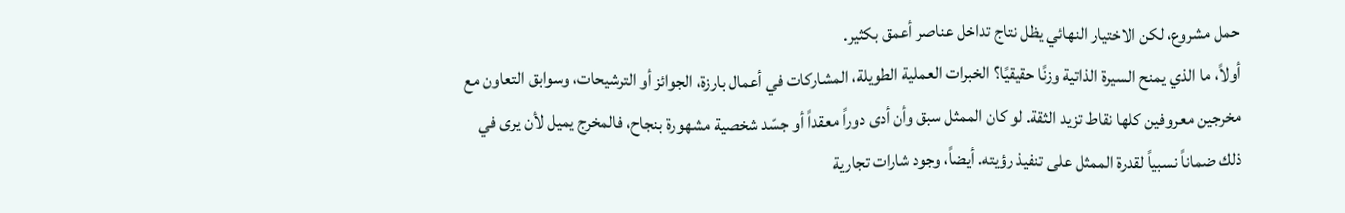حمل مشروع، لكن الاختيار النهائي يظل نتاج تداخل عناصر أعمق بكثير.
أولاً، ما الذي يمنح السيرة الذاتية وزنًا حقيقيًا؟ الخبرات العملية الطويلة، المشاركات في أعمال بارزة، الجوائز أو الترشيحات، وسوابق التعاون مع مخرجين معروفين كلها نقاط تزيد الثقة. لو كان الممثل سبق وأن أدى دوراً معقداً أو جسّد شخصية مشهورة بنجاح، فالمخرج يميل لأن يرى في ذلك ضماناً نسبياً لقدرة الممثل على تنفيذ رؤيته. أيضاً، وجود شارات تجارية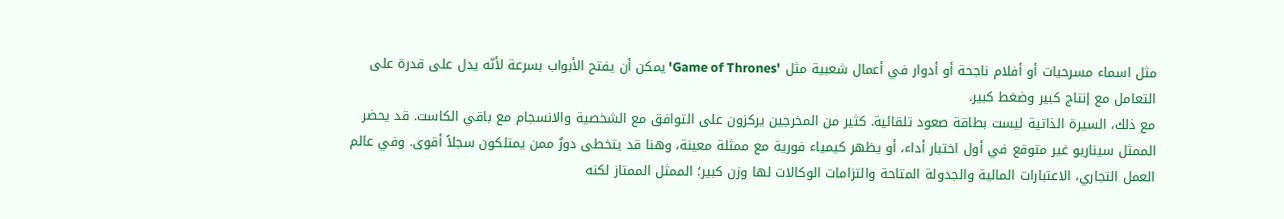مثل اسماء مسرحيات أو أفلام ناجحة أو أدوار في أعمال شعبية مثل 'Game of Thrones' يمكن أن يفتح الأبواب بسرعة لأنّه يدل على قدرة على التعامل مع إنتاج كبير وضغط كبير.
مع ذلك، السيرة الذاتية ليست بطاقة صعود تلقائية. كثير من المخرجين يركزون على التوافق مع الشخصية والانسجام مع باقي الكاست. قد يحضر الممثل سيناريو غير متوقع في أول اختبار أداء، أو يظهر كيمياء فورية مع ممثلة معينة، وهنا قد يتخطى دورٌ ممن يمتلكون سجلاً أقوى. وفي عالم العمل التجاري، الاعتبارات المالية والجدولة المتاحة والتزامات الوكالات لها وزن كبير؛ الممثل الممتاز لكنه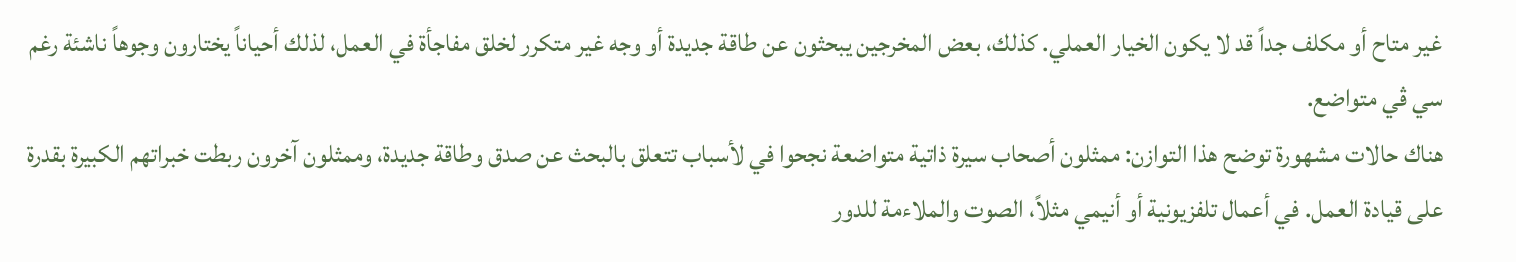غير متاح أو مكلف جداً قد لا يكون الخيار العملي. كذلك، بعض المخرجين يبحثون عن طاقة جديدة أو وجه غير متكرر لخلق مفاجأة في العمل، لذلك أحياناً يختارون وجوهاً ناشئة رغم سي ڤي متواضع.
هناك حالات مشهورة توضح هذا التوازن: ممثلون أصحاب سيرة ذاتية متواضعة نجحوا في لأسباب تتعلق بالبحث عن صدق وطاقة جديدة، وممثلون آخرون ربطت خبراتهم الكبيرة بقدرة على قيادة العمل. في أعمال تلفزيونية أو أنيمي مثلاً، الصوت والملاءمة للدور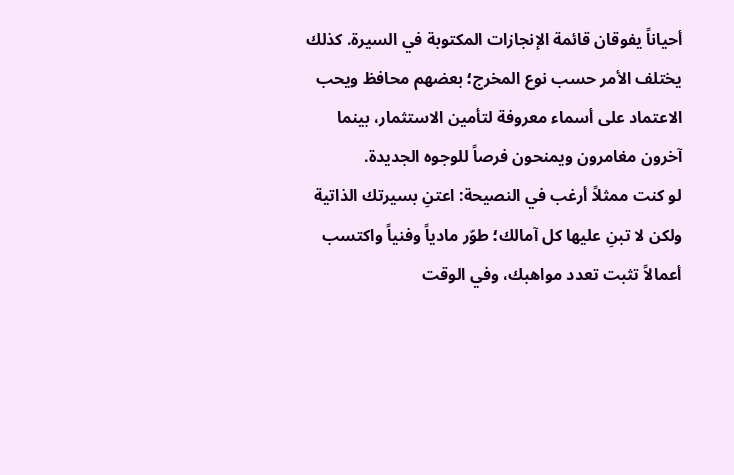أحياناً يفوقان قائمة الإنجازات المكتوبة في السيرة. كذلك يختلف الأمر حسب نوع المخرج؛ بعضهم محافظ ويحب الاعتماد على أسماء معروفة لتأمين الاستثمار، بينما آخرون مغامرون ويمنحون فرصاً للوجوه الجديدة.
لو كنت ممثلاً أرغب في النصيحة: اعتنِ بسيرتك الذاتية ولكن لا تبنِ عليها كل آمالك؛ طوّر مادياً وفنياً واكتسب أعمالاً تثبت تعدد مواهبك، وفي الوقت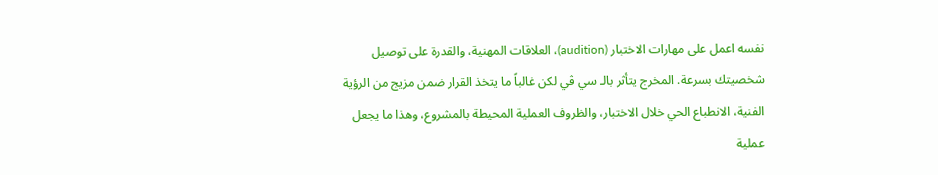نفسه اعمل على مهارات الاختبار (audition)، العلاقات المهنية، والقدرة على توصيل شخصيتك بسرعة. المخرج يتأثر بالـ سي ڤي لكن غالباً ما يتخذ القرار ضمن مزيج من الرؤية الفنية، الانطباع الحي خلال الاختبار، والظروف العملية المحيطة بالمشروع، وهذا ما يجعل عملية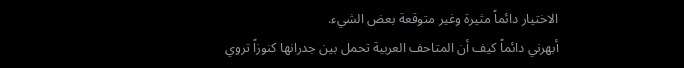الاختيار دائماً مثيرة وغير متوقعة بعض الشيء.
أبهرني دائماً كيف أن المتاحف العربية تحمل بين جدرانها كنوزاً تروي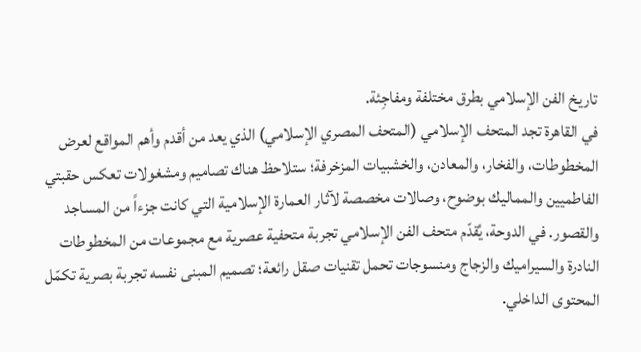تاريخ الفن الإسلامي بطرق مختلفة ومفاجِئة.
في القاهرة تجد المتحف الإسلامي (المتحف المصري الإسلامي) الذي يعد من أقدم وأهم المواقع لعرض المخطوطات، والفخار، والمعادن، والخشبيات المزخرفة؛ ستلاحظ هناك تصاميم ومشغولات تعكس حقبتي الفاطميين والمماليك بوضوح، وصالات مخصصة لآثار العمارة الإسلامية التي كانت جزءاً من المساجد والقصور. في الدوحة، يُقدّم متحف الفن الإسلامي تجربة متحفية عصرية مع مجموعات من المخطوطات النادرة والسيراميك والزجاج ومنسوجات تحمل تقنيات صقل رائعة؛ تصميم المبنى نفسه تجربة بصرية تكمّل المحتوى الداخلي.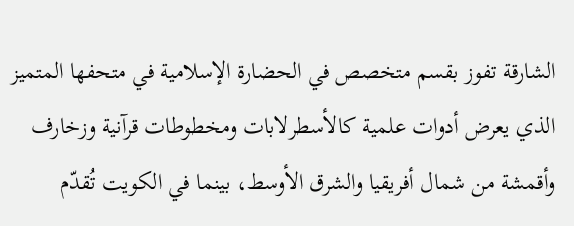الشارقة تفوز بقسم متخصص في الحضارة الإسلامية في متحفها المتميز الذي يعرض أدوات علمية كالأسطرلابات ومخطوطات قرآنية وزخارف وأقمشة من شمال أفريقيا والشرق الأوسط، بينما في الكويت تُقدّم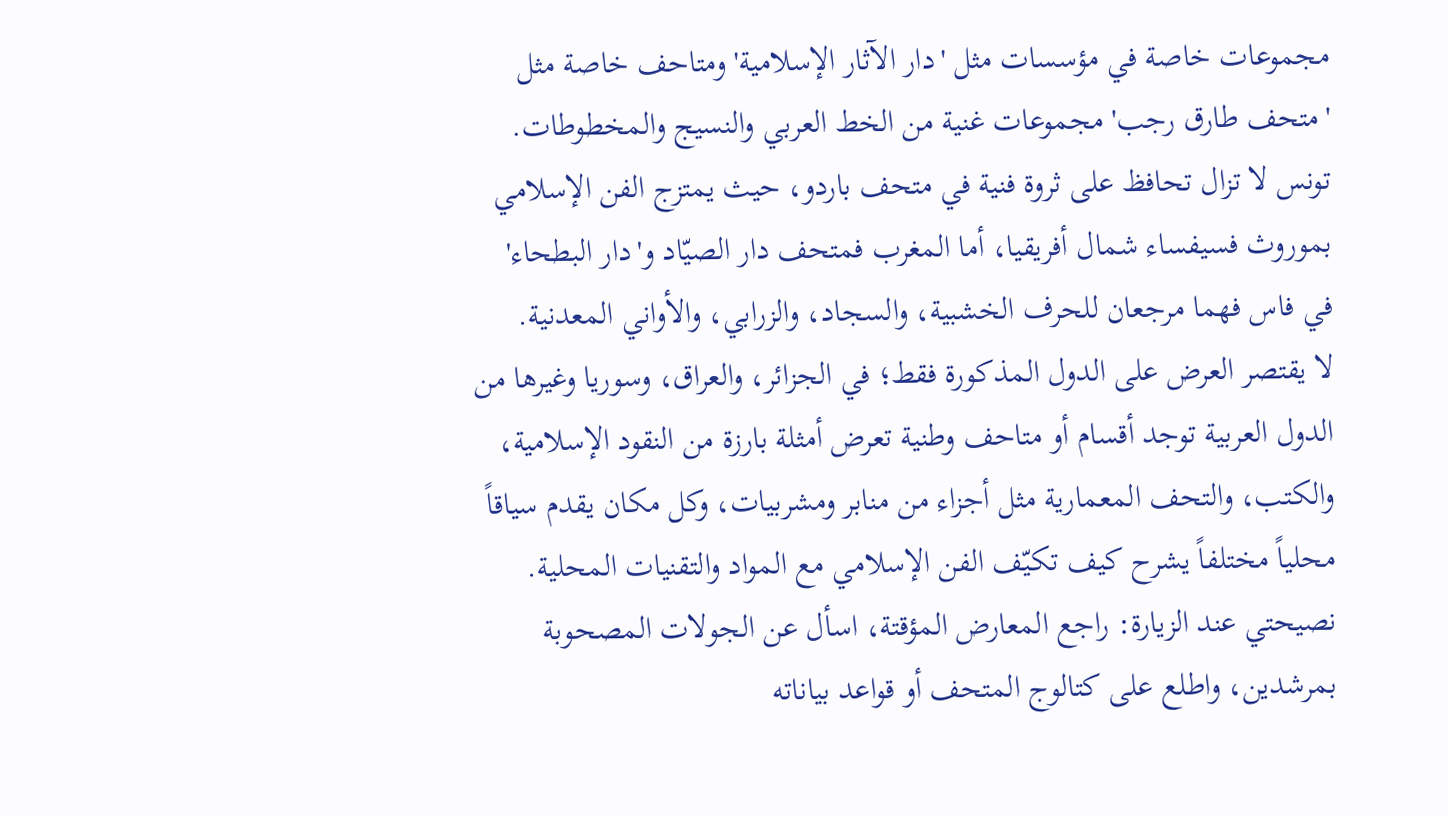مجموعات خاصة في مؤسسات مثل 'دار الآثار الإسلامية' ومتاحف خاصة مثل 'متحف طارق رجب' مجموعات غنية من الخط العربي والنسيج والمخطوطات. تونس لا تزال تحافظ على ثروة فنية في متحف باردو، حيث يمتزج الفن الإسلامي بموروث فسيفساء شمال أفريقيا، أما المغرب فمتحف دار الصيّاد و'دار البطحاء' في فاس فهما مرجعان للحرف الخشبية، والسجاد، والزرابي، والأواني المعدنية.
لا يقتصر العرض على الدول المذكورة فقط؛ في الجزائر، والعراق، وسوريا وغيرها من الدول العربية توجد أقسام أو متاحف وطنية تعرض أمثلة بارزة من النقود الإسلامية، والكتب، والتحف المعمارية مثل أجزاء من منابر ومشربيات، وكل مكان يقدم سياقاً محلياً مختلفاً يشرح كيف تكيّف الفن الإسلامي مع المواد والتقنيات المحلية. نصيحتي عند الزيارة: راجع المعارض المؤقتة، اسأل عن الجولات المصحوبة بمرشدين، واطلع على كتالوج المتحف أو قواعد بياناته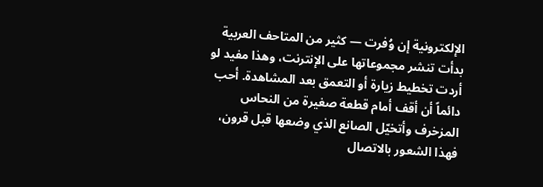الإلكترونية إن وُفرت — كثير من المتاحف العربية بدأت تنشر مجموعاتها على الإنترنت، وهذا مفيد لو أردت تخطيط زيارة أو التعمق بعد المشاهدة. أحب دائماً أن أقف أمام قطعة صغيرة من النحاس المزخرف وأتخيّل الصانع الذي وضعها قبل قرون، فهذا الشعور بالاتصال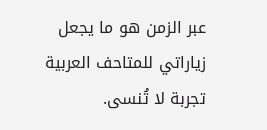عبر الزمن هو ما يجعل زياراتي للمتاحف العربية تجربة لا تُنسى.